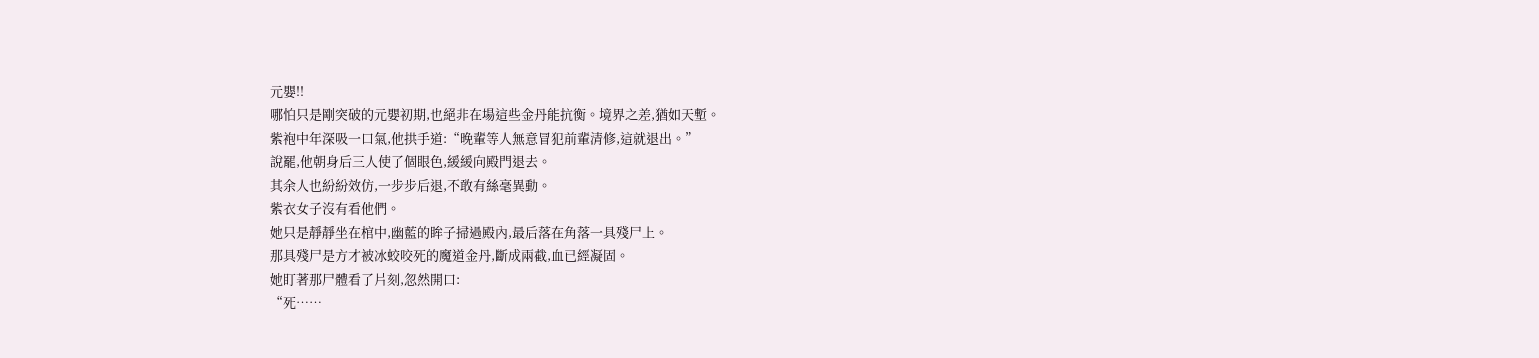元嬰!!
哪怕只是剛突破的元嬰初期,也絕非在場這些金丹能抗衡。境界之差,猶如天塹。
紫袍中年深吸一口氣,他拱手道:“晚輩等人無意冒犯前輩清修,這就退出。”
說罷,他朝身后三人使了個眼色,緩緩向殿門退去。
其余人也紛紛效仿,一步步后退,不敢有絲毫異動。
紫衣女子沒有看他們。
她只是靜靜坐在棺中,幽藍的眸子掃過殿內,最后落在角落一具殘尸上。
那具殘尸是方才被冰蛟咬死的魔道金丹,斷成兩截,血已經凝固。
她盯著那尸體看了片刻,忽然開口:
“死……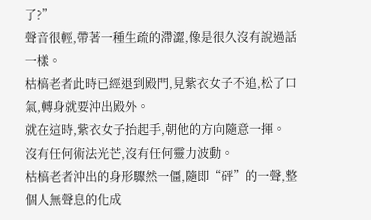了?”
聲音很輕,帶著一種生疏的滯澀,像是很久沒有說過話一樣。
枯槁老者此時已經退到殿門,見紫衣女子不追,松了口氣,轉身就要沖出殿外。
就在這時,紫衣女子抬起手,朝他的方向隨意一揮。
沒有任何術法光芒,沒有任何靈力波動。
枯槁老者沖出的身形驟然一僵,隨即“砰”的一聲,整個人無聲息的化成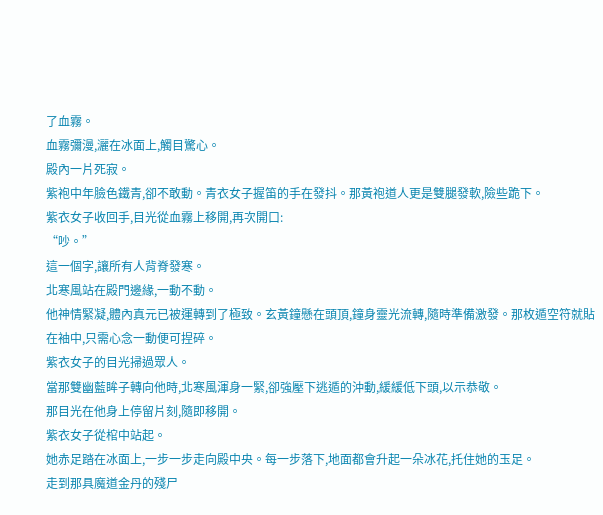了血霧。
血霧彌漫,灑在冰面上,觸目驚心。
殿內一片死寂。
紫袍中年臉色鐵青,卻不敢動。青衣女子握笛的手在發抖。那黃袍道人更是雙腿發軟,險些跪下。
紫衣女子收回手,目光從血霧上移開,再次開口:
“吵。”
這一個字,讓所有人背脊發寒。
北寒風站在殿門邊緣,一動不動。
他神情緊凝,體內真元已被運轉到了極致。玄黃鐘懸在頭頂,鐘身靈光流轉,隨時準備激發。那枚遁空符就貼在袖中,只需心念一動便可捏碎。
紫衣女子的目光掃過眾人。
當那雙幽藍眸子轉向他時,北寒風渾身一緊,卻強壓下逃遁的沖動,緩緩低下頭,以示恭敬。
那目光在他身上停留片刻,隨即移開。
紫衣女子從棺中站起。
她赤足踏在冰面上,一步一步走向殿中央。每一步落下,地面都會升起一朵冰花,托住她的玉足。
走到那具魔道金丹的殘尸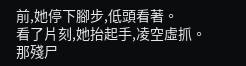前,她停下腳步,低頭看著。
看了片刻,她抬起手,凌空虛抓。
那殘尸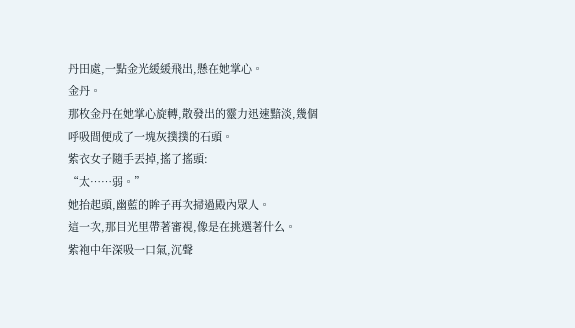丹田處,一點金光緩緩飛出,懸在她掌心。
金丹。
那枚金丹在她掌心旋轉,散發出的靈力迅速黯淡,幾個呼吸間便成了一塊灰撲撲的石頭。
紫衣女子隨手丟掉,搖了搖頭:
“太……弱。”
她抬起頭,幽藍的眸子再次掃過殿內眾人。
這一次,那目光里帶著審視,像是在挑選著什么。
紫袍中年深吸一口氣,沉聲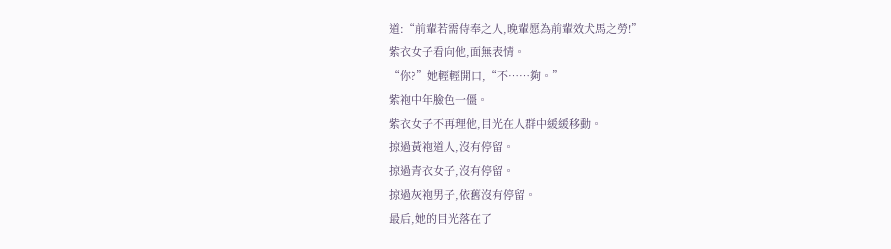道:“前輩若需侍奉之人,晚輩愿為前輩效犬馬之勞!”
紫衣女子看向他,面無表情。
“你?”她輕輕開口,“不……夠。”
紫袍中年臉色一僵。
紫衣女子不再理他,目光在人群中緩緩移動。
掠過黃袍道人,沒有停留。
掠過青衣女子,沒有停留。
掠過灰袍男子,依舊沒有停留。
最后,她的目光落在了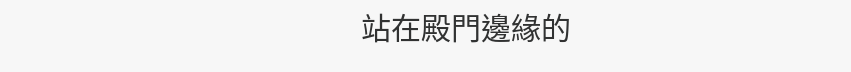站在殿門邊緣的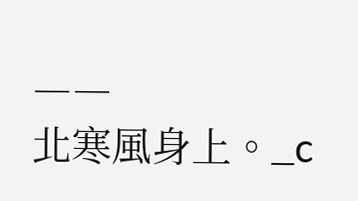――
北寒風身上。_c